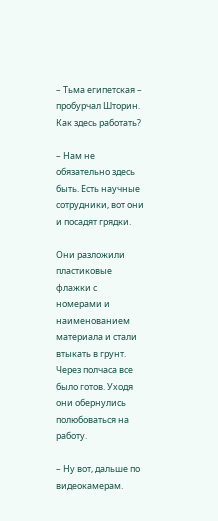– Тьма египетская – пробурчал Шторин. Как здесь работать?

– Нам не обязательно здесь быть. Есть научные сотрудники, вот они и посадят грядки.

Они разложили пластиковые флажки с номерами и наименованием материала и стали втыкать в грунт. Через полчаса все было готов. Уходя они обернулись полюбоваться на работу.

– Ну вот, дальше по видеокамерам.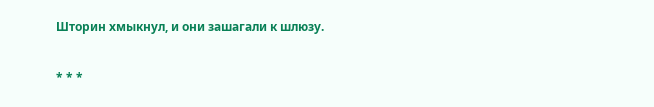Шторин хмыкнул, и они зашагали к шлюзу.

* * *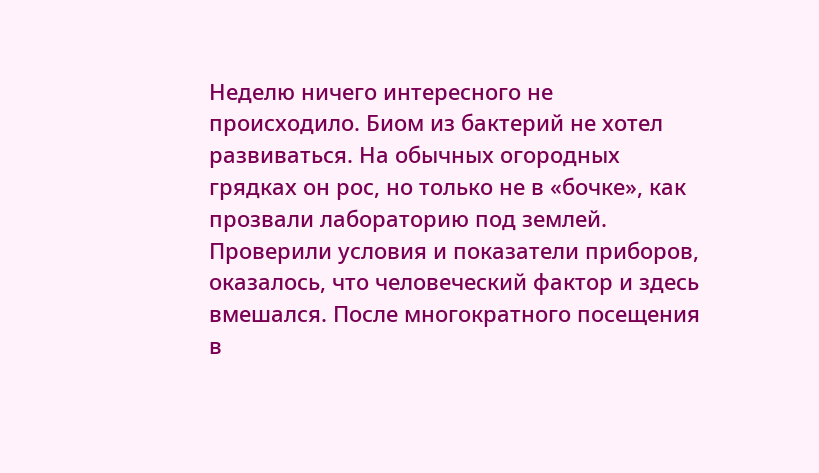Неделю ничего интересного не происходило. Биом из бактерий не хотел развиваться. На обычных огородных грядках он рос, но только не в «бочке», как прозвали лабораторию под землей. Проверили условия и показатели приборов, оказалось, что человеческий фактор и здесь вмешался. После многократного посещения в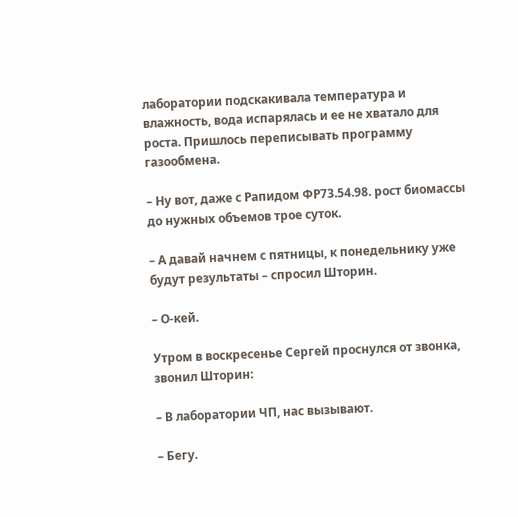лаборатории подскакивала температура и влажность, вода испарялась и ее не хватало для роста. Пришлось переписывать программу газообмена.

– Ну вот, даже с Рапидом ФР73.54.98. рост биомассы до нужных объемов трое суток.

– А давай начнем с пятницы, к понедельнику уже будут результаты – спросил Шторин.

– О-кей.

Утром в воскресенье Сергей проснулся от звонка, звонил Шторин:

– В лаборатории ЧП, нас вызывают.

– Бегу.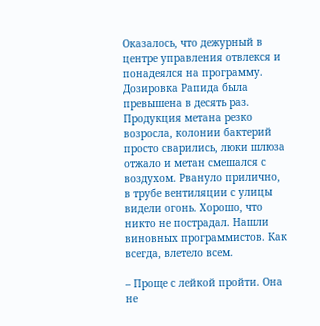Оказалось, что дежурный в центре управления отвлекся и понадеялся на программу. Дозировка Рапида была превышена в десять раз. Продукция метана резко возросла, колонии бактерий просто сварились, люки шлюза отжало и метан смешался с воздухом. Рвануло прилично, в трубе вентиляции с улицы видели огонь. Хорошо, что никто не пострадал. Нашли виновных программистов. Как всегда, влетело всем.

– Проще с лейкой пройти. Она не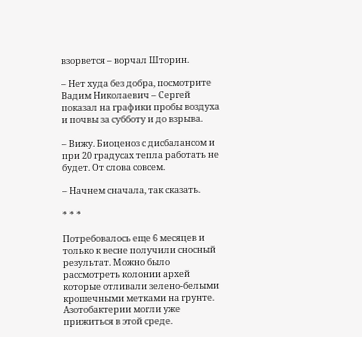взорвется – ворчал Шторин.

– Нет худа без добра, посмотрите Вадим Николаевич – Сергей показал на графики пробы воздуха и почвы за субботу и до взрыва.

– Вижу. Биоценоз с дисбалансом и при 20 градусах тепла работать не будет. От слова совсем.

– Начнем сначала, так сказать.

* * *

Потребовалось еще 6 месяцев и только к весне получили сносный результат. Можно было рассмотреть колонии архей которые отливали зелено-белыми крошечными метками на грунте. Азотобактерии могли уже прижиться в этой среде.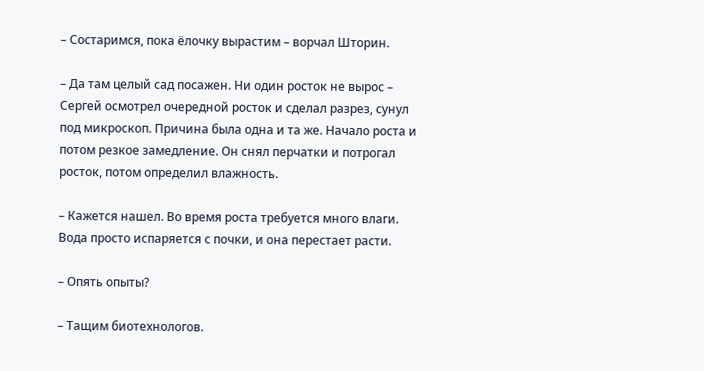– Состаримся, пока ёлочку вырастим – ворчал Шторин.

– Да там целый сад посажен. Ни один росток не вырос – Сергей осмотрел очередной росток и сделал разрез, сунул под микроскоп. Причина была одна и та же. Начало роста и потом резкое замедление. Он снял перчатки и потрогал росток, потом определил влажность.

– Кажется нашел. Во время роста требуется много влаги. Вода просто испаряется с почки, и она перестает расти.

– Опять опыты?

– Тащим биотехнологов.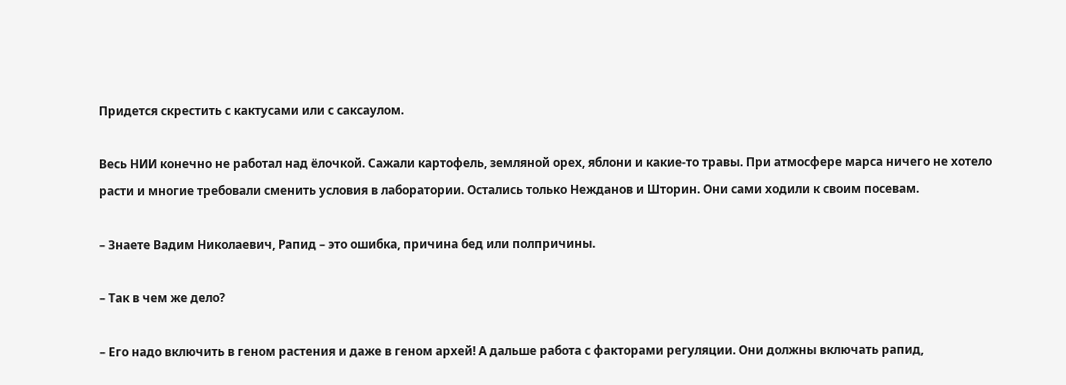Придется скрестить с кактусами или с саксаулом.

Весь НИИ конечно не работал над ёлочкой. Сажали картофель, земляной орех, яблони и какие-то травы. При атмосфере марса ничего не хотело расти и многие требовали сменить условия в лаборатории. Остались только Нежданов и Шторин. Они сами ходили к своим посевам.

– Знаете Вадим Николаевич, Рапид – это ошибка, причина бед или полпричины.

– Так в чем же дело?

– Его надо включить в геном растения и даже в геном архей! А дальше работа с факторами регуляции. Они должны включать рапид,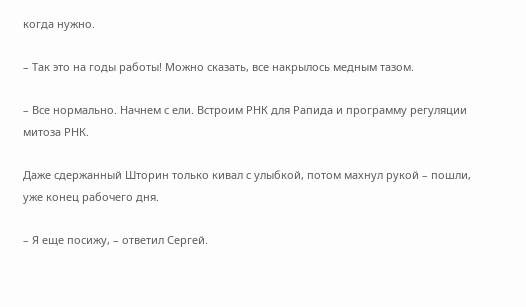когда нужно.

– Так это на годы работы! Можно сказать, все накрылось медным тазом.

– Все нормально. Начнем с ели. Встроим РНК для Рапида и программу регуляции митоза РНК.

Даже сдержанный Шторин только кивал с улыбкой, потом махнул рукой – пошли, уже конец рабочего дня.

– Я еще посижу, – ответил Сергей.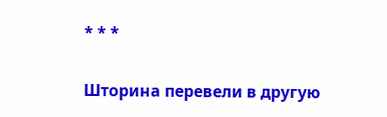* * *

Шторина перевели в другую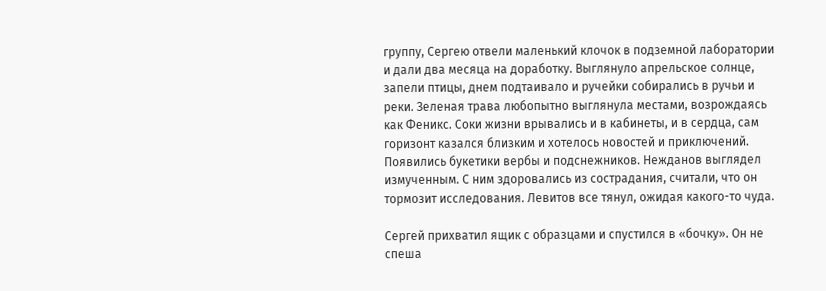группу, Сергею отвели маленький клочок в подземной лаборатории и дали два месяца на доработку. Выглянуло апрельское солнце, запели птицы, днем подтаивало и ручейки собирались в ручьи и реки. Зеленая трава любопытно выглянула местами, возрождаясь как Феникс. Соки жизни врывались и в кабинеты, и в сердца, сам горизонт казался близким и хотелось новостей и приключений. Появились букетики вербы и подснежников. Нежданов выглядел измученным. С ним здоровались из сострадания, считали, что он тормозит исследования. Левитов все тянул, ожидая какого-то чуда.

Сергей прихватил ящик с образцами и спустился в «бочку». Он не спеша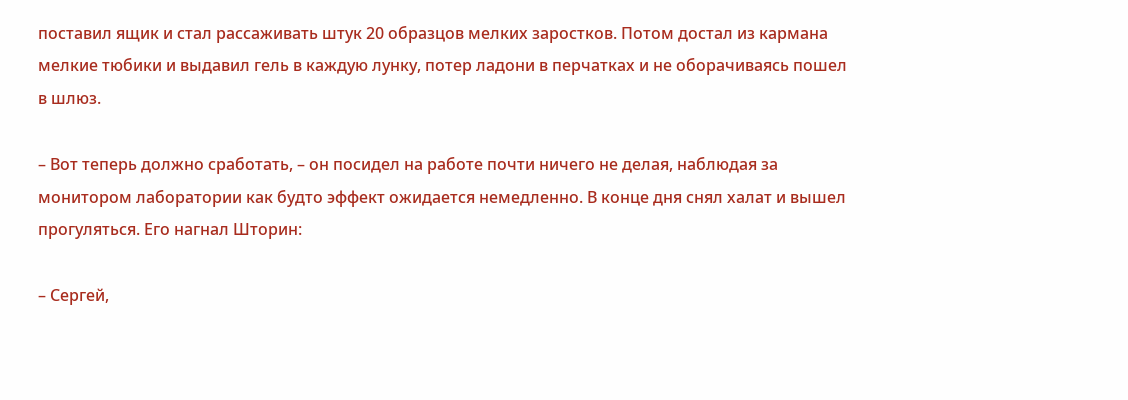поставил ящик и стал рассаживать штук 20 образцов мелких заростков. Потом достал из кармана мелкие тюбики и выдавил гель в каждую лунку, потер ладони в перчатках и не оборачиваясь пошел в шлюз.

– Вот теперь должно сработать, – он посидел на работе почти ничего не делая, наблюдая за монитором лаборатории как будто эффект ожидается немедленно. В конце дня снял халат и вышел прогуляться. Его нагнал Шторин:

– Сергей,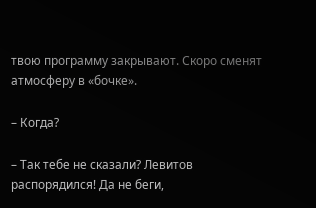твою программу закрывают. Скоро сменят атмосферу в «бочке».

– Когда?

– Так тебе не сказали? Левитов распорядился! Да не беги,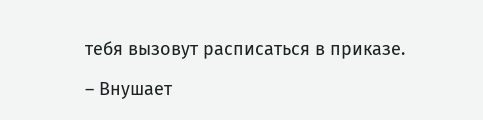тебя вызовут расписаться в приказе.

– Внушает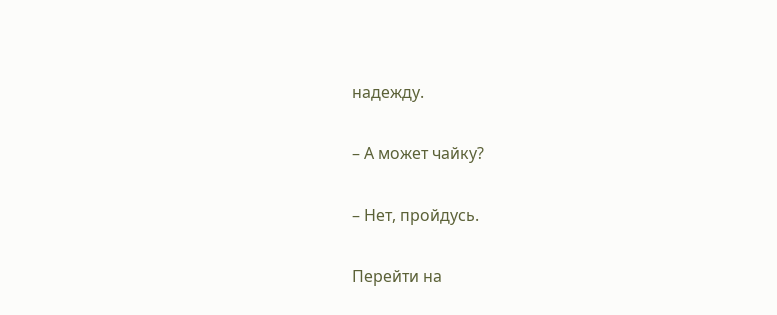надежду.

– А может чайку?

– Нет, пройдусь.

Перейти на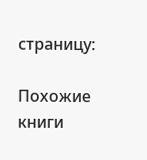страницу:

Похожие книги